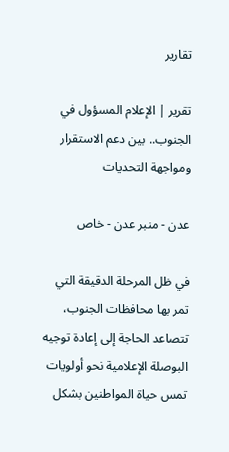تقارير

تقرير | الإعلام المسؤول في الجنوب.. بين دعم الاستقرار ومواجهة التحديات

عدن - منبر عدن - خاص

في ظل المرحلة الدقيقة التي تمر بها محافظات الجنوب، تتصاعد الحاجة إلى إعادة توجيه البوصلة الإعلامية نحو أولويات تمس حياة المواطنين بشكل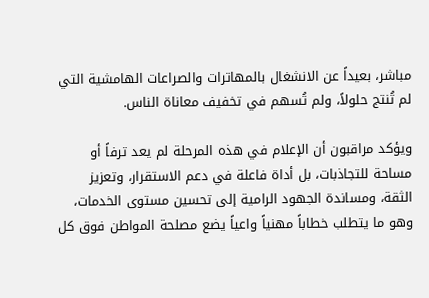مباشر، بعيداً عن الانشغال بالمهاترات والصراعات الهامشية التي لم تُنتج حلولاً، ولم تُسهم في تخفيف معاناة الناس.

ويؤكد مراقبون أن الإعلام في هذه المرحلة لم يعد ترفاً أو مساحة للتجاذبات، بل أداة فاعلة في دعم الاستقرار، وتعزيز الثقة، ومساندة الجهود الرامية إلى تحسين مستوى الخدمات، وهو ما يتطلب خطاباً مهنياً واعياً يضع مصلحة المواطن فوق كل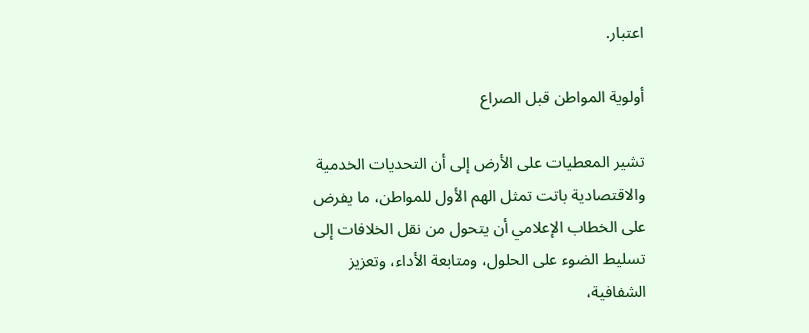اعتبار.

أولوية المواطن قبل الصراع

تشير المعطيات على الأرض إلى أن التحديات الخدمية والاقتصادية باتت تمثل الهم الأول للمواطن، ما يفرض على الخطاب الإعلامي أن يتحول من نقل الخلافات إلى تسليط الضوء على الحلول، ومتابعة الأداء، وتعزيز الشفافية،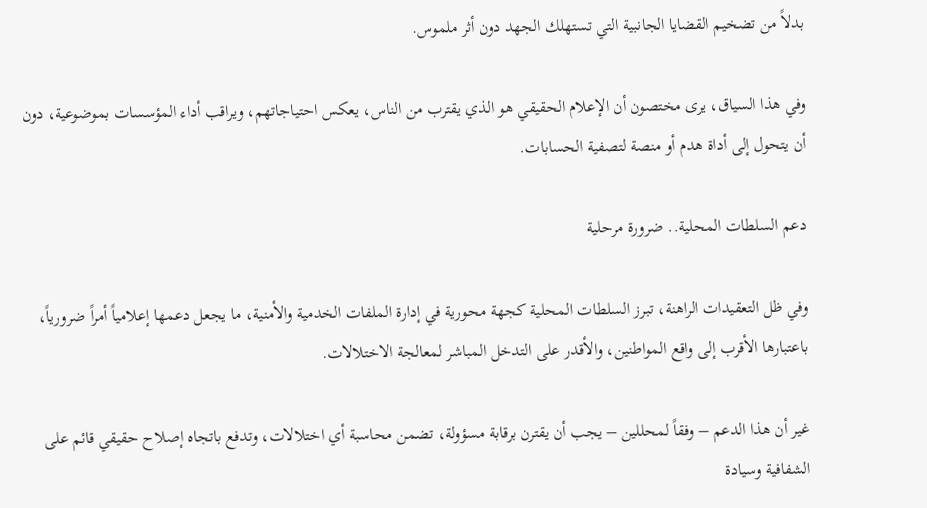بدلاً من تضخيم القضايا الجانبية التي تستهلك الجهد دون أثر ملموس.

وفي هذا السياق، يرى مختصون أن الإعلام الحقيقي هو الذي يقترب من الناس، يعكس احتياجاتهم، ويراقب أداء المؤسسات بموضوعية، دون أن يتحول إلى أداة هدم أو منصة لتصفية الحسابات.

دعم السلطات المحلية.. ضرورة مرحلية

وفي ظل التعقيدات الراهنة، تبرز السلطات المحلية كجهة محورية في إدارة الملفات الخدمية والأمنية، ما يجعل دعمها إعلامياً أمراً ضرورياً، باعتبارها الأقرب إلى واقع المواطنين، والأقدر على التدخل المباشر لمعالجة الاختلالات.

غير أن هذا الدعم – وفقاً لمحللين – يجب أن يقترن برقابة مسؤولة، تضمن محاسبة أي اختلالات، وتدفع باتجاه إصلاح حقيقي قائم على الشفافية وسيادة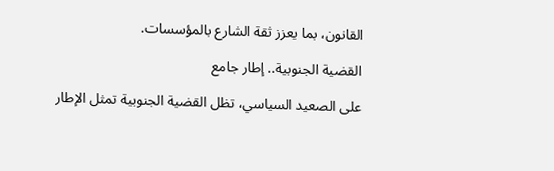القانون، بما يعزز ثقة الشارع بالمؤسسات.

القضية الجنوبية.. إطار جامع

على الصعيد السياسي، تظل القضية الجنوبية تمثل الإطار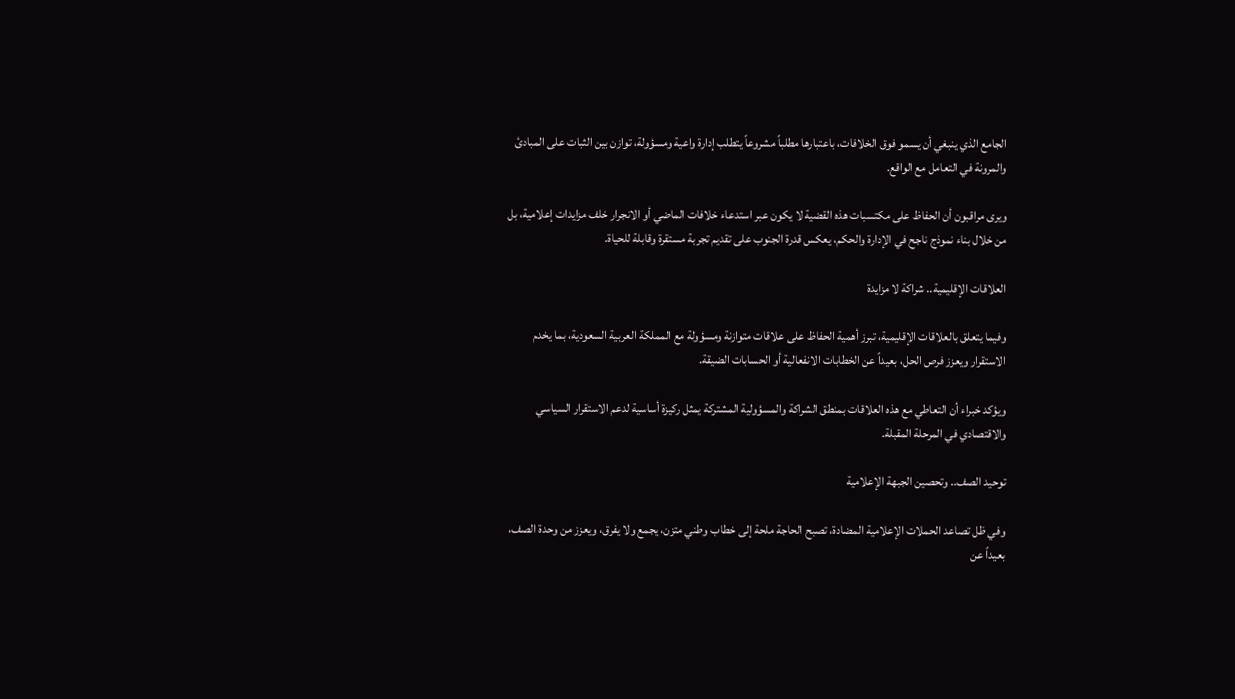الجامع الذي ينبغي أن يسمو فوق الخلافات، باعتبارها مطلباً مشروعاً يتطلب إدارة واعية ومسؤولة، توازن بين الثبات على المبادئ والمرونة في التعامل مع الواقع.

ويرى مراقبون أن الحفاظ على مكتسبات هذه القضية لا يكون عبر استدعاء خلافات الماضي أو الانجرار خلف مزايدات إعلامية، بل من خلال بناء نموذج ناجح في الإدارة والحكم، يعكس قدرة الجنوب على تقديم تجربة مستقرة وقابلة للحياة.

العلاقات الإقليمية.. شراكة لا مزايدة

وفيما يتعلق بالعلاقات الإقليمية، تبرز أهمية الحفاظ على علاقات متوازنة ومسؤولة مع المملكة العربية السعودية، بما يخدم الاستقرار ويعزز فرص الحل، بعيداً عن الخطابات الانفعالية أو الحسابات الضيقة.

ويؤكد خبراء أن التعاطي مع هذه العلاقات بمنطق الشراكة والمسؤولية المشتركة يمثل ركيزة أساسية لدعم الاستقرار السياسي والاقتصادي في المرحلة المقبلة.

توحيد الصف.. وتحصين الجبهة الإعلامية

وفي ظل تصاعد الحملات الإعلامية المضادة، تصبح الحاجة ملحة إلى خطاب وطني متزن، يجمع ولا يفرق، ويعزز من وحدة الصف، بعيداً عن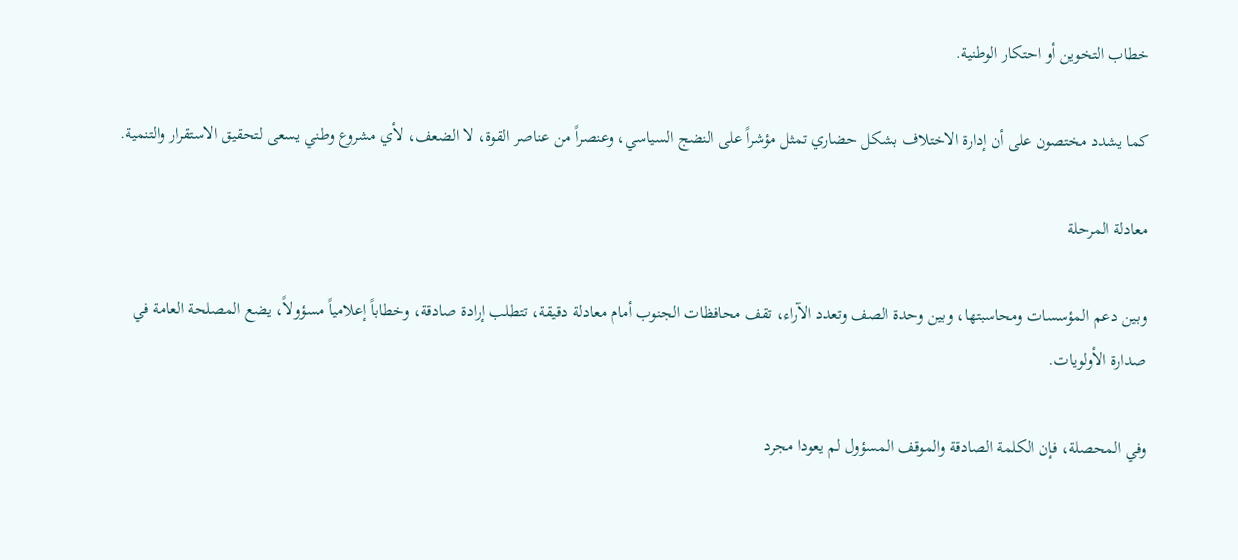خطاب التخوين أو احتكار الوطنية.

كما يشدد مختصون على أن إدارة الاختلاف بشكل حضاري تمثل مؤشراً على النضج السياسي، وعنصراً من عناصر القوة، لا الضعف، لأي مشروع وطني يسعى لتحقيق الاستقرار والتنمية.

معادلة المرحلة

وبين دعم المؤسسات ومحاسبتها، وبين وحدة الصف وتعدد الآراء، تقف محافظات الجنوب أمام معادلة دقيقة، تتطلب إرادة صادقة، وخطاباً إعلامياً مسؤولاً، يضع المصلحة العامة في صدارة الأولويات.

وفي المحصلة، فإن الكلمة الصادقة والموقف المسؤول لم يعودا مجرد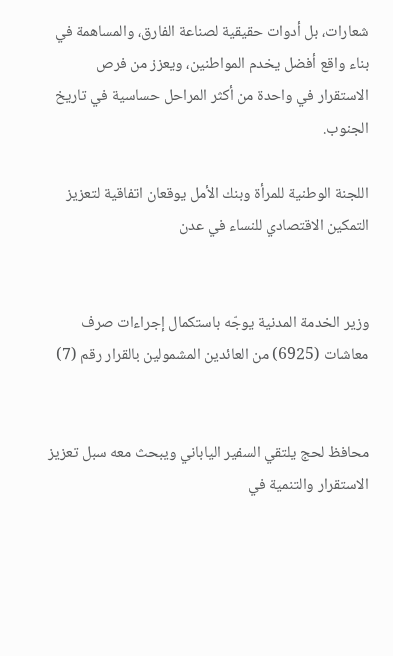شعارات، بل أدوات حقيقية لصناعة الفارق، والمساهمة في بناء واقع أفضل يخدم المواطنين، ويعزز من فرص الاستقرار في واحدة من أكثر المراحل حساسية في تاريخ الجنوب.

اللجنة الوطنية للمرأة وبنك الأمل يوقعان اتفاقية لتعزيز التمكين الاقتصادي للنساء في عدن


وزير الخدمة المدنية يوجّه باستكمال إجراءات صرف معاشات (6925) من العائدين المشمولين بالقرار رقم (7)


محافظ لحج يلتقي السفير الياباني ويبحث معه سبل تعزيز الاستقرار والتنمية في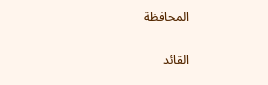المحافظة


القائد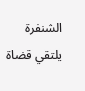الشنفرة يلتقي قضاة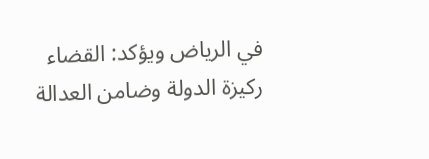في الرياض ويؤكد: القضاء ركيزة الدولة وضامن العدالة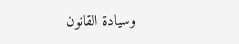وسيادة القانون